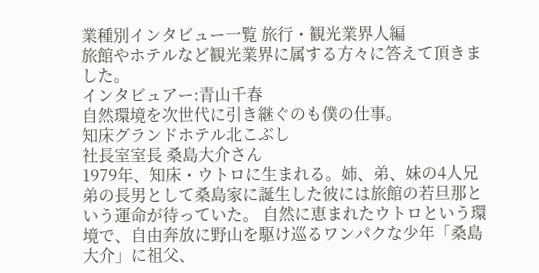業種別インタビュー一覧 旅行・観光業界人編
旅館やホテルなど観光業界に属する方々に答えて頂きました。
インタビュアー:青山千春
自然環境を次世代に引き継ぐのも僕の仕事。
知床グランドホテル北こぶし
社長室室長 桑島大介さん
1979年、知床・ウトロに生まれる。姉、弟、妹の4人兄弟の長男として桑島家に誕生した彼には旅館の若旦那という運命が待っていた。 自然に恵まれたウトロという環境で、自由奔放に野山を駆け巡るワンパクな少年「桑島大介」に祖父、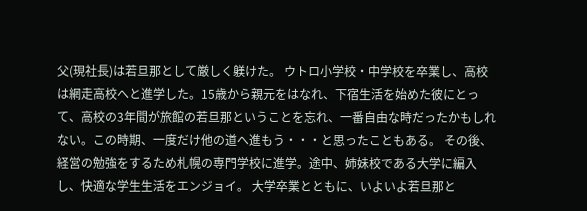父(現社長)は若旦那として厳しく躾けた。 ウトロ小学校・中学校を卒業し、高校は網走高校へと進学した。15歳から親元をはなれ、下宿生活を始めた彼にとって、高校の3年間が旅館の若旦那ということを忘れ、一番自由な時だったかもしれない。この時期、一度だけ他の道へ進もう・・・と思ったこともある。 その後、経営の勉強をするため札幌の専門学校に進学。途中、姉妹校である大学に編入し、快適な学生生活をエンジョイ。 大学卒業とともに、いよいよ若旦那と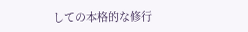しての本格的な修行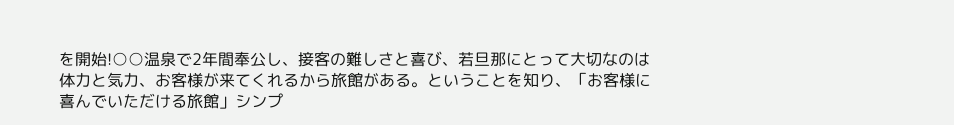を開始!○○温泉で2年間奉公し、接客の難しさと喜び、若旦那にとって大切なのは体力と気力、お客様が来てくれるから旅館がある。ということを知り、「お客様に喜んでいただける旅館」シンプ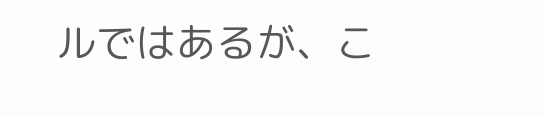ルではあるが、こ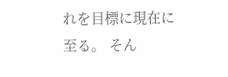れを目標に現在に至る。 そん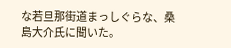な若旦那街道まっしぐらな、桑島大介氏に聞いた。